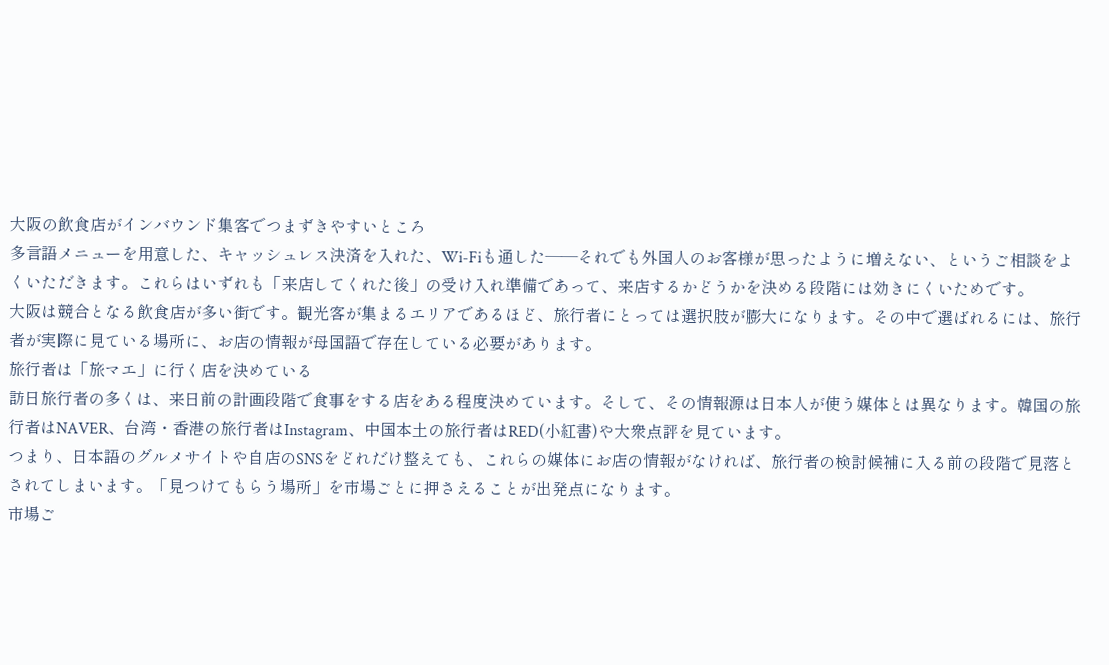大阪の飲食店がインバウンド集客でつまずきやすいところ
多言語メニューを用意した、キャッシュレス決済を入れた、Wi-Fiも通した——それでも外国人のお客様が思ったように増えない、というご相談をよくいただきます。これらはいずれも「来店してくれた後」の受け入れ準備であって、来店するかどうかを決める段階には効きにくいためです。
大阪は競合となる飲食店が多い街です。観光客が集まるエリアであるほど、旅行者にとっては選択肢が膨大になります。その中で選ばれるには、旅行者が実際に見ている場所に、お店の情報が母国語で存在している必要があります。
旅行者は「旅マエ」に行く店を決めている
訪日旅行者の多くは、来日前の計画段階で食事をする店をある程度決めています。そして、その情報源は日本人が使う媒体とは異なります。韓国の旅行者はNAVER、台湾・香港の旅行者はInstagram、中国本土の旅行者はRED(小紅書)や大衆点評を見ています。
つまり、日本語のグルメサイトや自店のSNSをどれだけ整えても、これらの媒体にお店の情報がなければ、旅行者の検討候補に入る前の段階で見落とされてしまいます。「見つけてもらう場所」を市場ごとに押さえることが出発点になります。
市場ご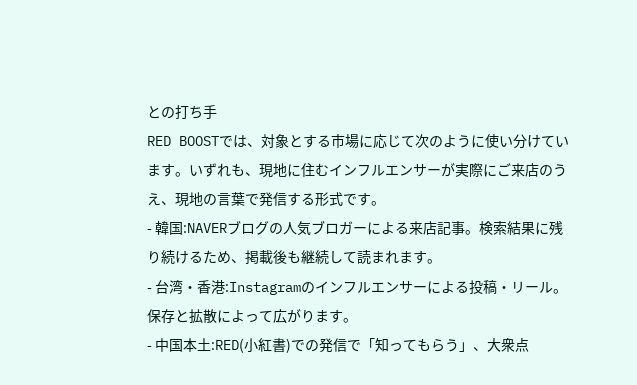との打ち手
RED BOOSTでは、対象とする市場に応じて次のように使い分けています。いずれも、現地に住むインフルエンサーが実際にご来店のうえ、現地の言葉で発信する形式です。
- 韓国:NAVERブログの人気ブロガーによる来店記事。検索結果に残り続けるため、掲載後も継続して読まれます。
- 台湾・香港:Instagramのインフルエンサーによる投稿・リール。保存と拡散によって広がります。
- 中国本土:RED(小紅書)での発信で「知ってもらう」、大衆点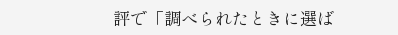評で「調べられたときに選ば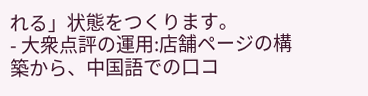れる」状態をつくります。
- 大衆点評の運用:店舗ページの構築から、中国語での口コ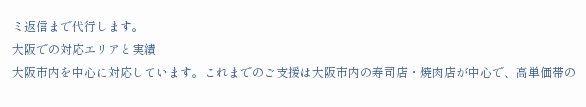ミ返信まで代行します。
大阪での対応エリアと実績
大阪市内を中心に対応しています。これまでのご支援は大阪市内の寿司店・焼肉店が中心で、高単価帯の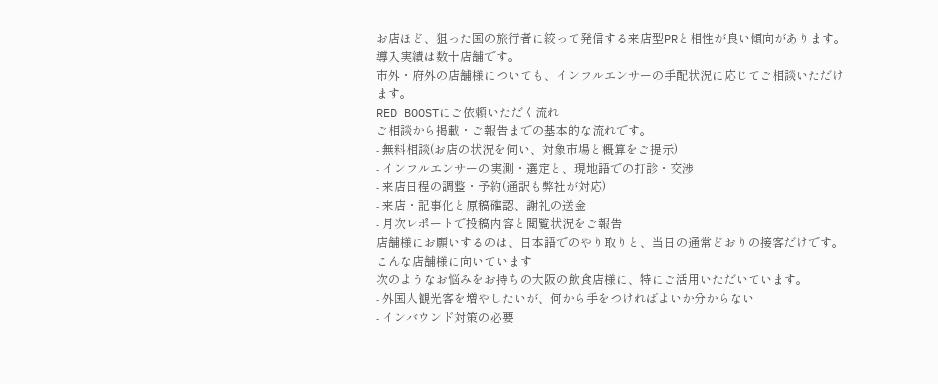お店ほど、狙った国の旅行者に絞って発信する来店型PRと相性が良い傾向があります。導入実績は数十店舗です。
市外・府外の店舗様についても、インフルエンサーの手配状況に応じてご相談いただけます。
RED BOOSTにご依頼いただく流れ
ご相談から掲載・ご報告までの基本的な流れです。
- 無料相談(お店の状況を伺い、対象市場と概算をご提示)
- インフルエンサーの実測・選定と、現地語での打診・交渉
- 来店日程の調整・予約(通訳も弊社が対応)
- 来店・記事化と原稿確認、謝礼の送金
- 月次レポートで投稿内容と閲覧状況をご報告
店舗様にお願いするのは、日本語でのやり取りと、当日の通常どおりの接客だけです。
こんな店舗様に向いています
次のようなお悩みをお持ちの大阪の飲食店様に、特にご活用いただいています。
- 外国人観光客を増やしたいが、何から手をつければよいか分からない
- インバウンド対策の必要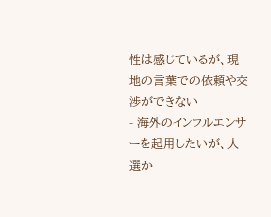性は感じているが、現地の言葉での依頼や交渉ができない
- 海外のインフルエンサーを起用したいが、人選か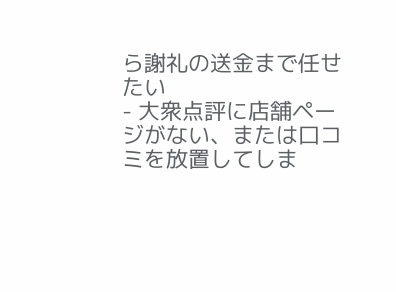ら謝礼の送金まで任せたい
- 大衆点評に店舗ページがない、または口コミを放置してしま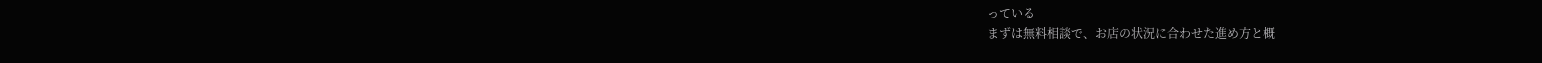っている
まずは無料相談で、お店の状況に合わせた進め方と概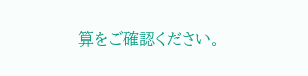算をご確認ください。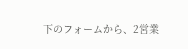下のフォームから、2営業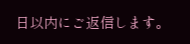日以内にご返信します。